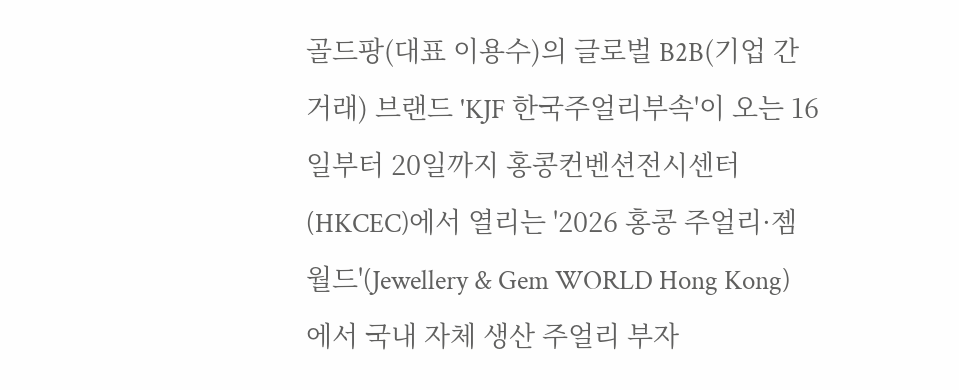골드팡(대표 이용수)의 글로벌 B2B(기업 간 거래) 브랜드 'KJF 한국주얼리부속'이 오는 16일부터 20일까지 홍콩컨벤션전시센터(HKCEC)에서 열리는 '2026 홍콩 주얼리·젬 월드'(Jewellery & Gem WORLD Hong Kong)에서 국내 자체 생산 주얼리 부자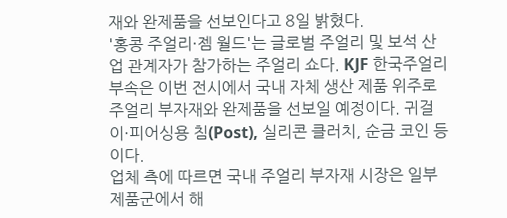재와 완제품을 선보인다고 8일 밝혔다.
'홍콩 주얼리·젬 월드'는 글로벌 주얼리 및 보석 산업 관계자가 참가하는 주얼리 쇼다. KJF 한국주얼리부속은 이번 전시에서 국내 자체 생산 제품 위주로 주얼리 부자재와 완제품을 선보일 예정이다. 귀걸이·피어싱용 침(Post), 실리콘 클러치, 순금 코인 등이다.
업체 측에 따르면 국내 주얼리 부자재 시장은 일부 제품군에서 해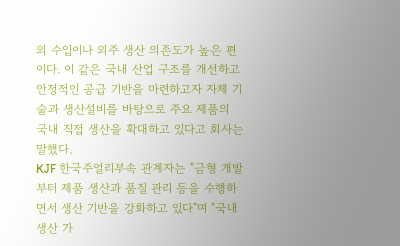외 수입이나 외주 생산 의존도가 높은 편이다. 이 같은 국내 산업 구조를 개선하고 안정적인 공급 기반을 마련하고자 자체 기술과 생산설비를 바탕으로 주요 제품의 국내 직접 생산을 확대하고 있다고 회사는 말했다.
KJF 한국주얼리부속 관계자는 "금형 개발부터 제품 생산과 품질 관리 등을 수행하면서 생산 기반을 강화하고 있다"며 "국내 생산 가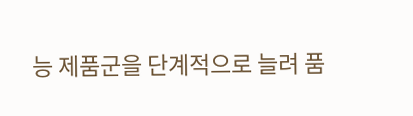능 제품군을 단계적으로 늘려 품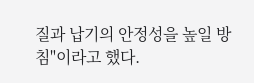질과 납기의 안정성을 높일 방침"이라고 했다.